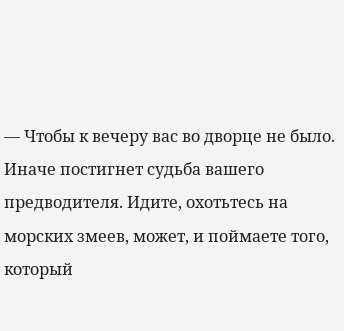— Чтобы к вечеру вас во дворце не было. Иначе постигнет судьба вашего предводителя. Идите, охотьтесь на морских змеев, может, и поймаете того, который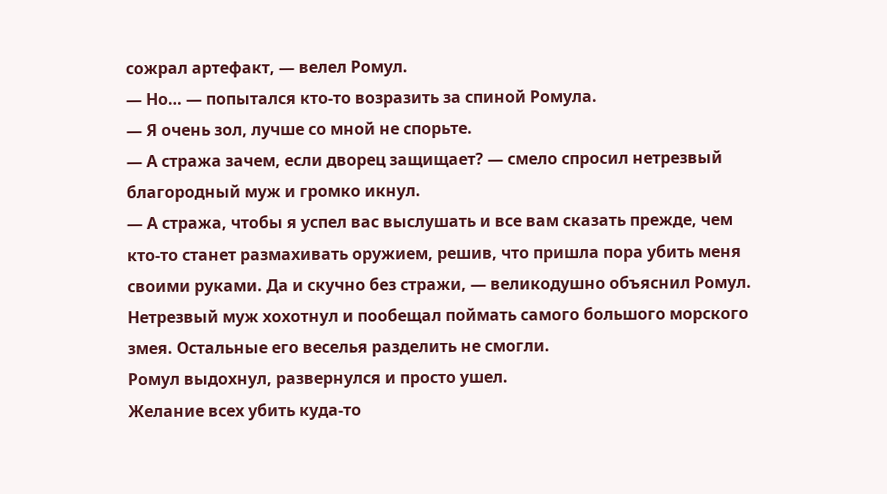сожрал артефакт, — велел Ромул.
— Но… — попытался кто-то возразить за спиной Ромула.
— Я очень зол, лучше со мной не спорьте.
— А стража зачем, если дворец защищает? — смело спросил нетрезвый благородный муж и громко икнул.
— А стража, чтобы я успел вас выслушать и все вам сказать прежде, чем кто-то станет размахивать оружием, решив, что пришла пора убить меня своими руками. Да и скучно без стражи, — великодушно объяснил Ромул.
Нетрезвый муж хохотнул и пообещал поймать самого большого морского змея. Остальные его веселья разделить не смогли.
Ромул выдохнул, развернулся и просто ушел.
Желание всех убить куда-то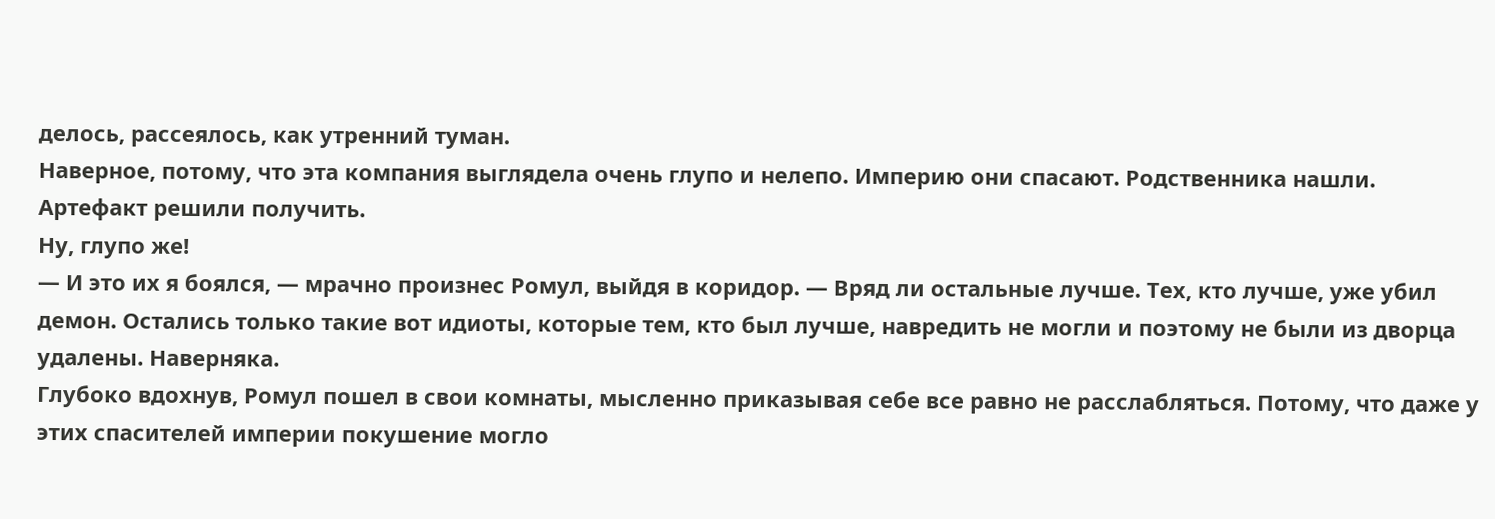делось, рассеялось, как утренний туман.
Наверное, потому, что эта компания выглядела очень глупо и нелепо. Империю они спасают. Родственника нашли. Артефакт решили получить.
Ну, глупо же!
— И это их я боялся, — мрачно произнес Ромул, выйдя в коридор. — Вряд ли остальные лучше. Тех, кто лучше, уже убил демон. Остались только такие вот идиоты, которые тем, кто был лучше, навредить не могли и поэтому не были из дворца удалены. Наверняка.
Глубоко вдохнув, Ромул пошел в свои комнаты, мысленно приказывая себе все равно не расслабляться. Потому, что даже у этих спасителей империи покушение могло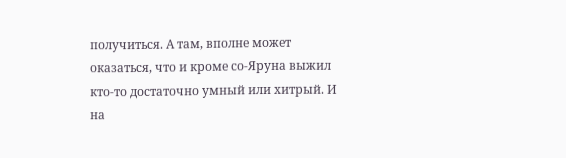получиться. А там, вполне может оказаться, что и кроме со-Яруна выжил кто-то достаточно умный или хитрый. И на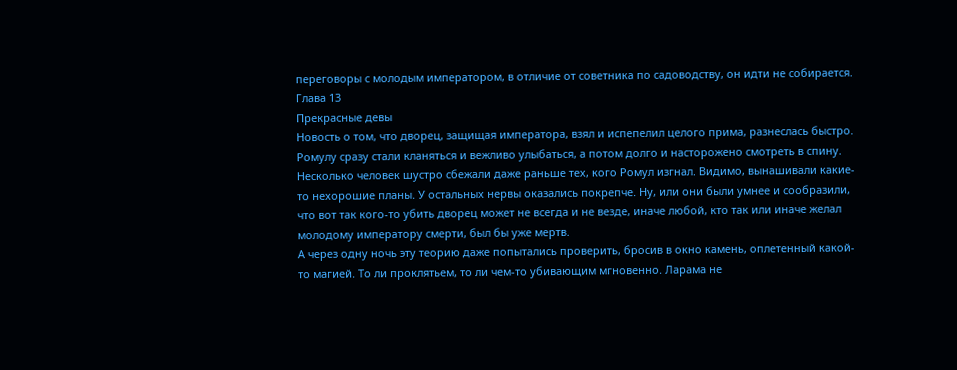переговоры с молодым императором, в отличие от советника по садоводству, он идти не собирается.
Глава 13
Прекрасные девы
Новость о том, что дворец, защищая императора, взял и испепелил целого прима, разнеслась быстро. Ромулу сразу стали кланяться и вежливо улыбаться, а потом долго и насторожено смотреть в спину. Несколько человек шустро сбежали даже раньше тех, кого Ромул изгнал. Видимо, вынашивали какие-то нехорошие планы. У остальных нервы оказались покрепче. Ну, или они были умнее и сообразили, что вот так кого-то убить дворец может не всегда и не везде, иначе любой, кто так или иначе желал молодому императору смерти, был бы уже мертв.
А через одну ночь эту теорию даже попытались проверить, бросив в окно камень, оплетенный какой-то магией. То ли проклятьем, то ли чем-то убивающим мгновенно. Ларама не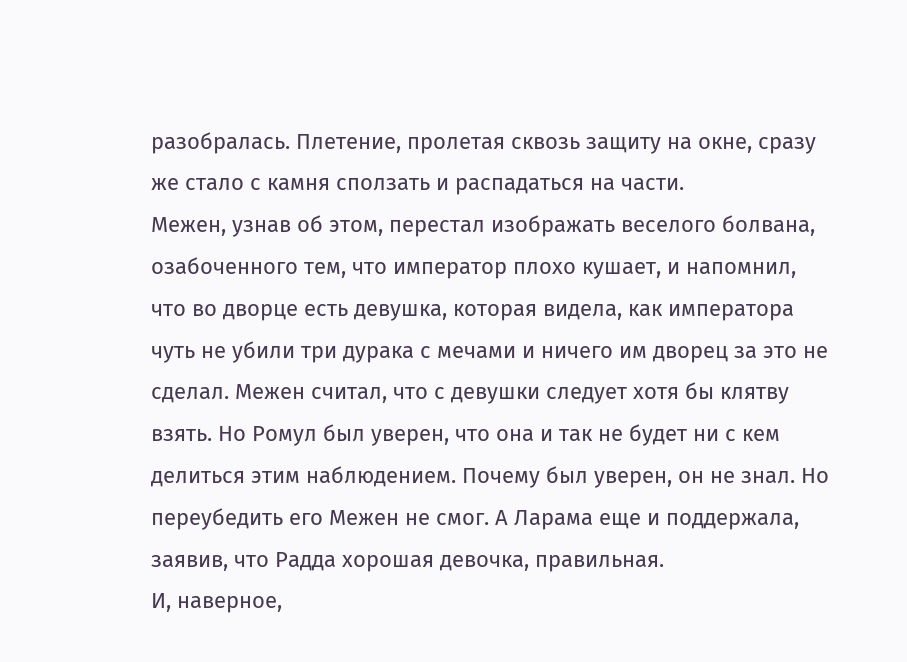разобралась. Плетение, пролетая сквозь защиту на окне, сразу же стало с камня сползать и распадаться на части.
Межен, узнав об этом, перестал изображать веселого болвана, озабоченного тем, что император плохо кушает, и напомнил, что во дворце есть девушка, которая видела, как императора чуть не убили три дурака с мечами и ничего им дворец за это не сделал. Межен считал, что с девушки следует хотя бы клятву взять. Но Ромул был уверен, что она и так не будет ни с кем делиться этим наблюдением. Почему был уверен, он не знал. Но переубедить его Межен не смог. А Ларама еще и поддержала, заявив, что Радда хорошая девочка, правильная.
И, наверное,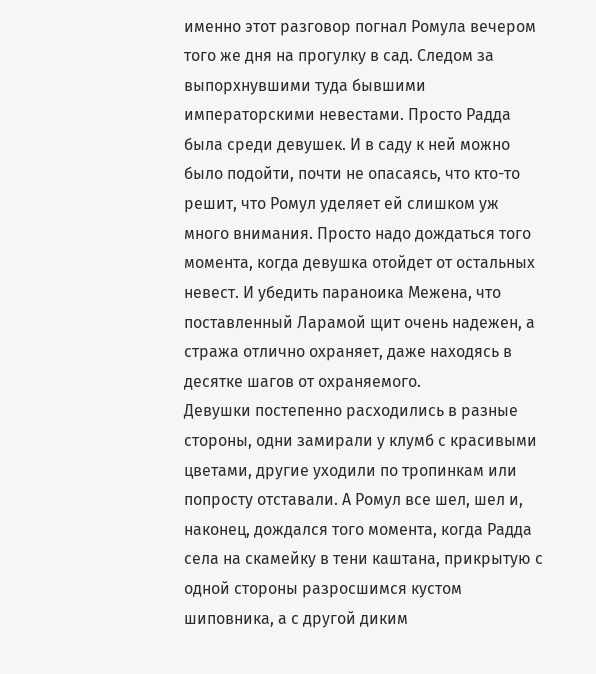именно этот разговор погнал Ромула вечером того же дня на прогулку в сад. Следом за выпорхнувшими туда бывшими императорскими невестами. Просто Радда была среди девушек. И в саду к ней можно было подойти, почти не опасаясь, что кто-то решит, что Ромул уделяет ей слишком уж много внимания. Просто надо дождаться того момента, когда девушка отойдет от остальных невест. И убедить параноика Межена, что поставленный Ларамой щит очень надежен, а стража отлично охраняет, даже находясь в десятке шагов от охраняемого.
Девушки постепенно расходились в разные стороны, одни замирали у клумб с красивыми цветами, другие уходили по тропинкам или попросту отставали. А Ромул все шел, шел и, наконец, дождался того момента, когда Радда села на скамейку в тени каштана, прикрытую с одной стороны разросшимся кустом шиповника, а с другой диким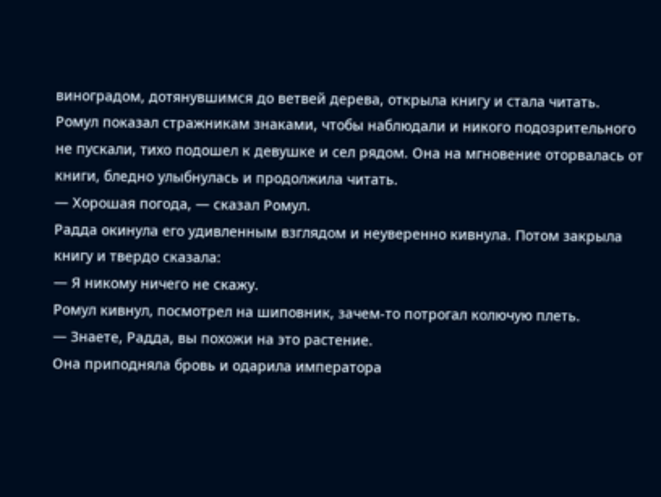виноградом, дотянувшимся до ветвей дерева, открыла книгу и стала читать.
Ромул показал стражникам знаками, чтобы наблюдали и никого подозрительного не пускали, тихо подошел к девушке и сел рядом. Она на мгновение оторвалась от книги, бледно улыбнулась и продолжила читать.
— Хорошая погода, — сказал Ромул.
Радда окинула его удивленным взглядом и неуверенно кивнула. Потом закрыла книгу и твердо сказала:
— Я никому ничего не скажу.
Ромул кивнул, посмотрел на шиповник, зачем-то потрогал колючую плеть.
— Знаете, Радда, вы похожи на это растение.
Она приподняла бровь и одарила императора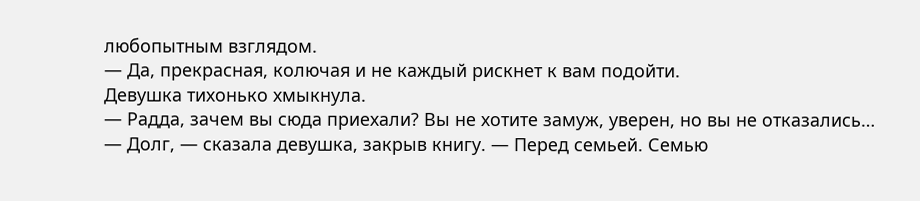любопытным взглядом.
— Да, прекрасная, колючая и не каждый рискнет к вам подойти.
Девушка тихонько хмыкнула.
— Радда, зачем вы сюда приехали? Вы не хотите замуж, уверен, но вы не отказались…
— Долг, — сказала девушка, закрыв книгу. — Перед семьей. Семью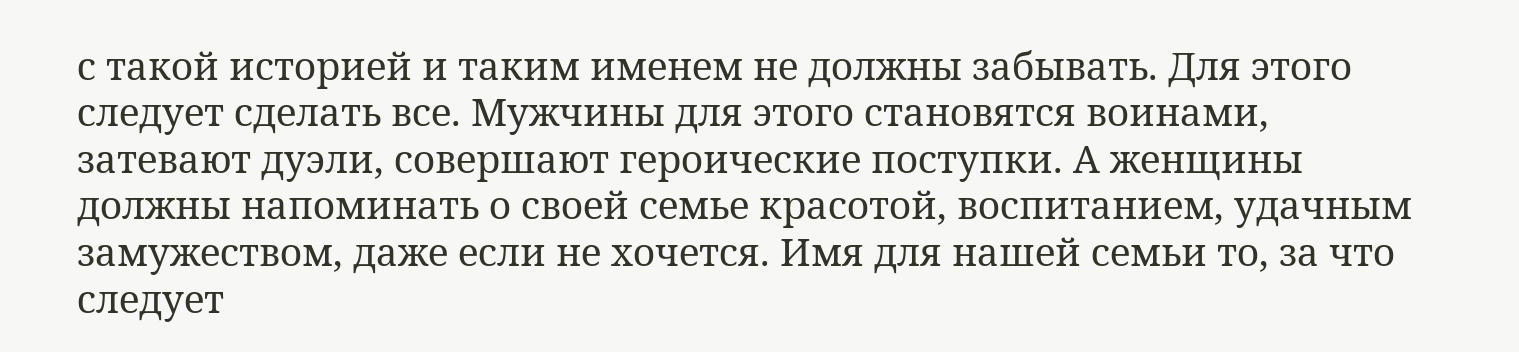с такой историей и таким именем не должны забывать. Для этого следует сделать все. Мужчины для этого становятся воинами, затевают дуэли, совершают героические поступки. А женщины должны напоминать о своей семье красотой, воспитанием, удачным замужеством, даже если не хочется. Имя для нашей семьи то, за что следует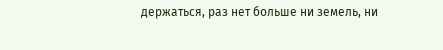держаться, раз нет больше ни земель, ни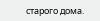старого дома.